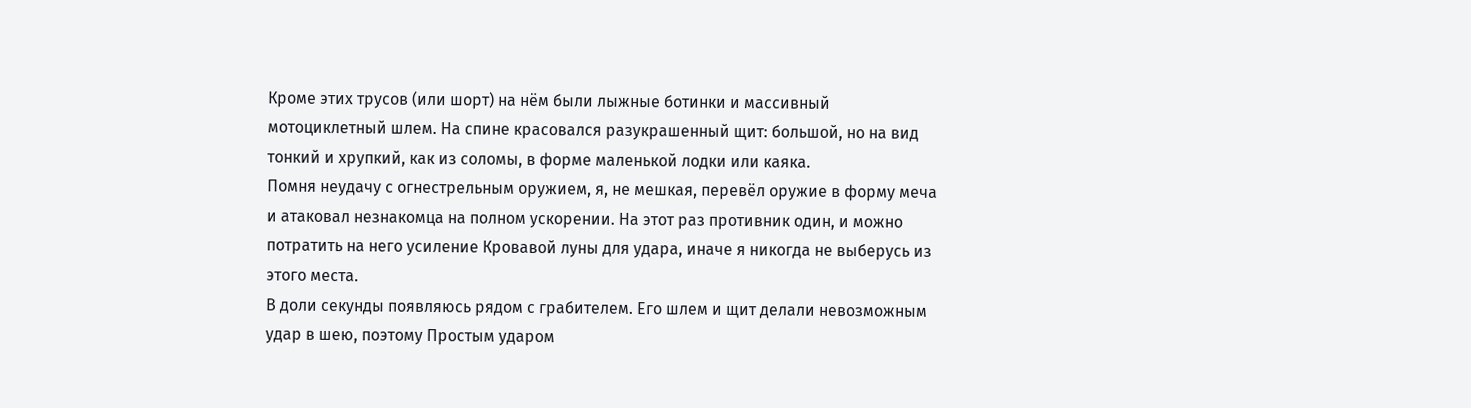Кроме этих трусов (или шорт) на нём были лыжные ботинки и массивный мотоциклетный шлем. На спине красовался разукрашенный щит: большой, но на вид тонкий и хрупкий, как из соломы, в форме маленькой лодки или каяка.
Помня неудачу с огнестрельным оружием, я, не мешкая, перевёл оружие в форму меча и атаковал незнакомца на полном ускорении. На этот раз противник один, и можно потратить на него усиление Кровавой луны для удара, иначе я никогда не выберусь из этого места.
В доли секунды появляюсь рядом с грабителем. Его шлем и щит делали невозможным удар в шею, поэтому Простым ударом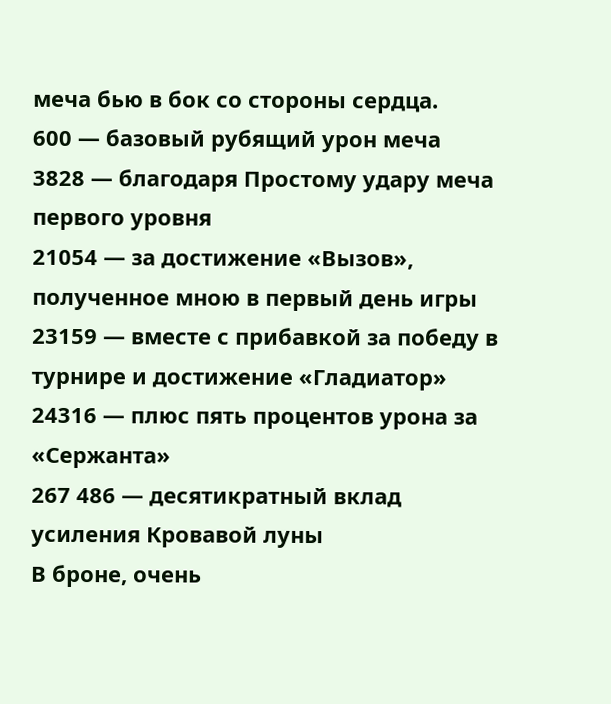меча бью в бок со стороны сердца.
600 — базовый рубящий урон меча
3828 — благодаря Простому удару меча первого уровня
21054 — за достижение «Вызов», полученное мною в первый день игры
23159 — вместе с прибавкой за победу в турнире и достижение «Гладиатор»
24316 — плюс пять процентов урона за «Сержанта»
267 486 — десятикратный вклад усиления Кровавой луны
В броне, очень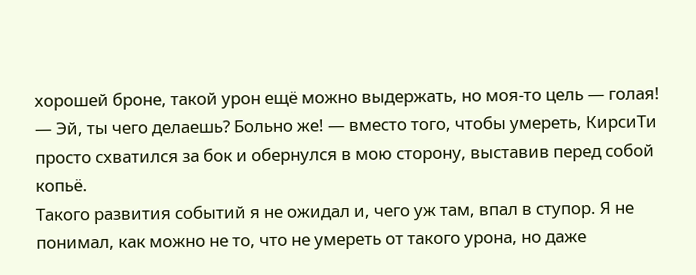хорошей броне, такой урон ещё можно выдержать, но моя-то цель — голая!
— Эй, ты чего делаешь? Больно же! — вместо того, чтобы умереть, КирсиТи просто схватился за бок и обернулся в мою сторону, выставив перед собой копьё.
Такого развития событий я не ожидал и, чего уж там, впал в ступор. Я не понимал, как можно не то, что не умереть от такого урона, но даже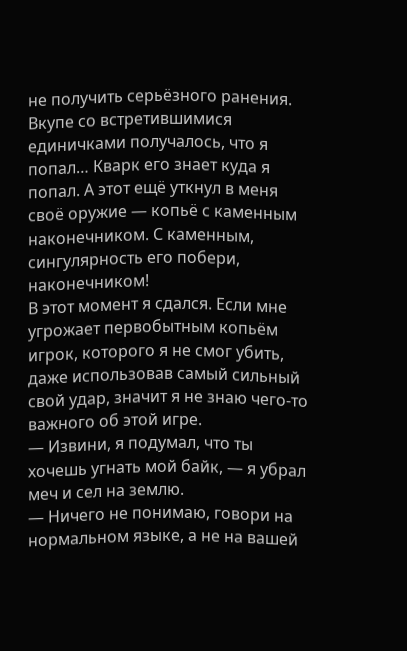не получить серьёзного ранения. Вкупе со встретившимися единичками получалось, что я попал… Кварк его знает куда я попал. А этот ещё уткнул в меня своё оружие — копьё с каменным наконечником. С каменным, сингулярность его побери, наконечником!
В этот момент я сдался. Если мне угрожает первобытным копьём игрок, которого я не смог убить, даже использовав самый сильный свой удар, значит я не знаю чего-то важного об этой игре.
— Извини, я подумал, что ты хочешь угнать мой байк, — я убрал меч и сел на землю.
— Ничего не понимаю, говори на нормальном языке, а не на вашей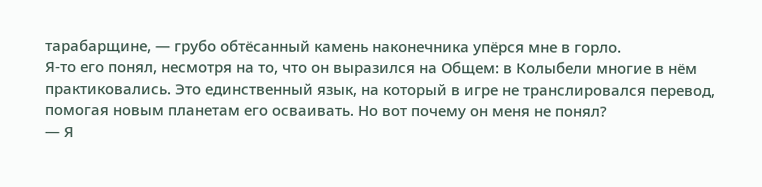тарабарщине, — грубо обтёсанный камень наконечника упёрся мне в горло.
Я-то его понял, несмотря на то, что он выразился на Общем: в Колыбели многие в нём практиковались. Это единственный язык, на который в игре не транслировался перевод, помогая новым планетам его осваивать. Но вот почему он меня не понял?
— Я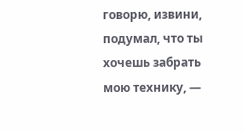говорю, извини, подумал, что ты хочешь забрать мою технику, —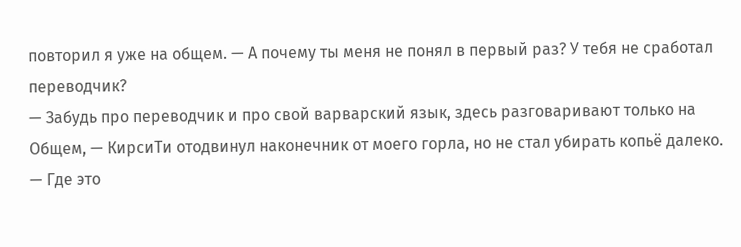повторил я уже на общем. — А почему ты меня не понял в первый раз? У тебя не сработал переводчик?
— Забудь про переводчик и про свой варварский язык, здесь разговаривают только на Общем, — КирсиТи отодвинул наконечник от моего горла, но не стал убирать копьё далеко.
— Где это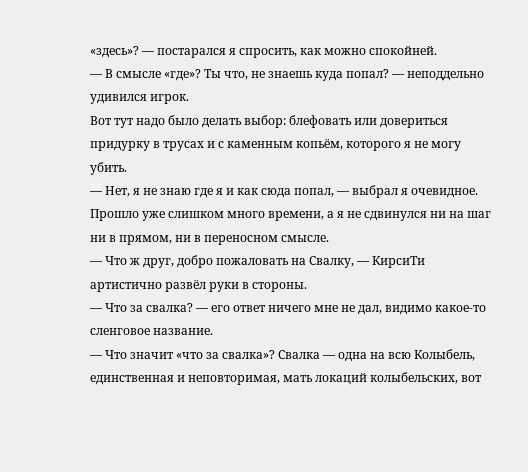«здесь»? — постарался я спросить, как можно спокойней.
— В смысле «где»? Ты что, не знаешь куда попал? — неподдельно удивился игрок.
Вот тут надо было делать выбор: блефовать или довериться придурку в трусах и с каменным копьём, которого я не могу убить.
— Нет, я не знаю где я и как сюда попал, — выбрал я очевидное. Прошло уже слишком много времени, а я не сдвинулся ни на шаг ни в прямом, ни в переносном смысле.
— Что ж друг, добро пожаловать на Свалку, — КирсиТи артистично развёл руки в стороны.
— Что за свалка? — его ответ ничего мне не дал, видимо какое-то сленговое название.
— Что значит «что за свалка»? Свалка — одна на всю Колыбель, единственная и неповторимая, мать локаций колыбельских, вот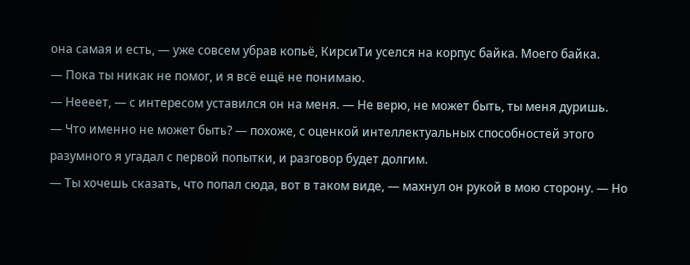она самая и есть, — уже совсем убрав копьё, КирсиТи уселся на корпус байка. Моего байка.
— Пока ты никак не помог, и я всё ещё не понимаю.
— Неееет, — с интересом уставился он на меня. — Не верю, не может быть, ты меня дуришь.
— Что именно не может быть? — похоже, с оценкой интеллектуальных способностей этого разумного я угадал с первой попытки, и разговор будет долгим.
— Ты хочешь сказать, что попал сюда, вот в таком виде, — махнул он рукой в мою сторону. — Но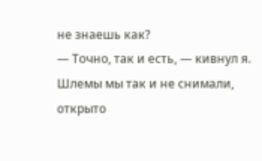не знаешь как?
— Точно, так и есть, — кивнул я. Шлемы мы так и не снимали, открыто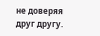не доверяя друг другу.